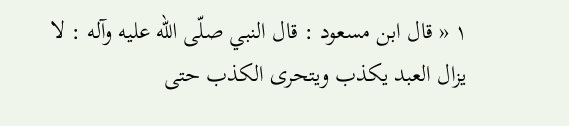١ « قال ابن مسعود : قال النبي صلّى الله عليه وآله : لا يزال العبد يكذب ويتحرى الكذب حتى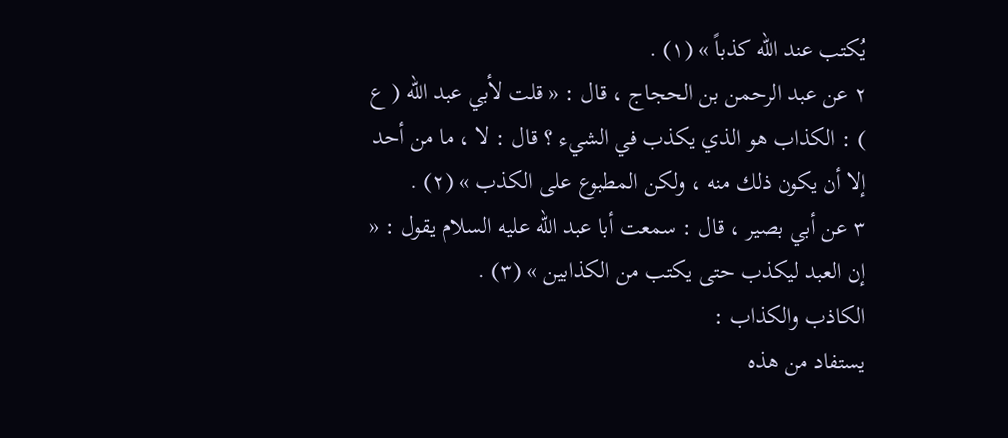يُكتب عند الله كذباً » (١) .
٢ عن عبد الرحمن بن الحجاج ، قال : « قلت لأبي عبد الله ( ع ) : الكذاب هو الذي يكذب في الشيء ؟ قال : لا ، ما من أحد إلا أن يكون ذلك منه ، ولكن المطبوع على الكذب » (٢) .
٣ عن أبي بصير ، قال : سمعت أبا عبد الله عليه السلام يقول : « إن العبد ليكذب حتى يكتب من الكذابين » (٣) .
الكاذب والكذاب :
يستفاد من هذه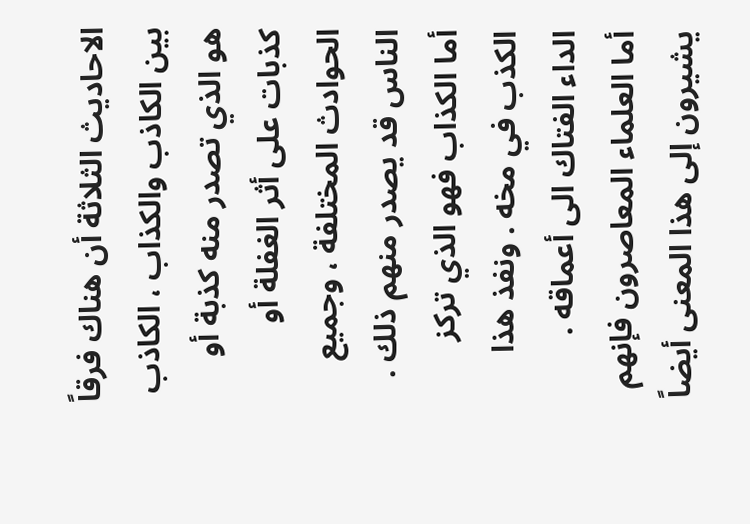الاحاديث الثلاثة أن هناك فرقاً بين الكاذب والكذاب ، الكاذب هو الذي تصدر منه كذبة أو كذبات على أثر الغفلة أو الحوادث المختلفة ، وجميع الناس قد يصدر منهم ذلك . أما الكذاب فهو الذي تركز الكذب في مخه . ونفذ هذا الداء الفتاك الى أعماقه .
أما العلماء المعاصرون فإنهم يشيرون إلى هذا المعنى أيضاً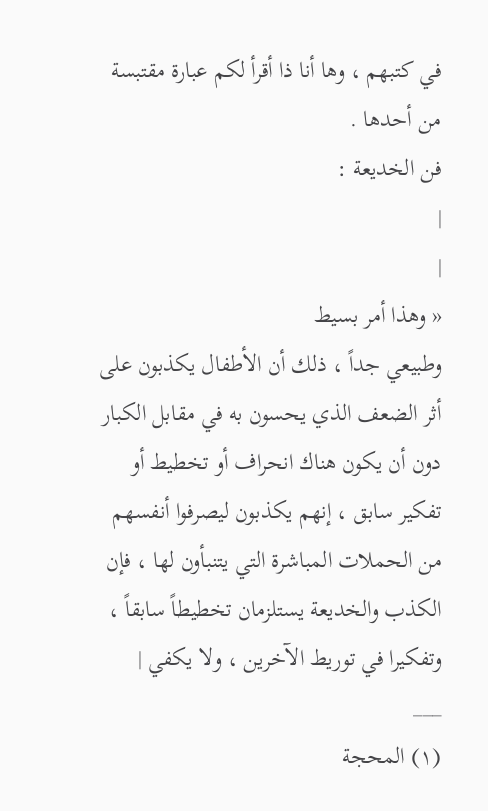في كتبهم ، وها أنا ذا أقرأ لكم عبارة مقتبسة من أحدها .
فن الخديعة :
|
|
« وهذا أمر بسيط
وطبيعي جداً ، ذلك أن الأطفال يكذبون على أثر الضعف الذي يحسون به في مقابل الكبار دون أن يكون هناك انحراف أو تخطيط أو تفكير سابق ، إنهم يكذبون ليصرفوا أنفسهم من الحملات المباشرة التي يتنبأون لها ، فإن الكذب والخديعة يستلزمان تخطيطاً سابقاً ، وتفكيرا في توريط الآخرين ، ولا يكفي |
___
(١) المحجة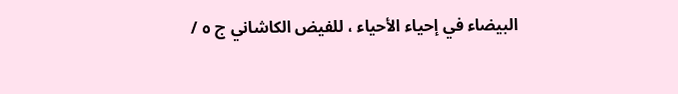البيضاء في إحياء الأحياء ، للفيض الكاشاني ج ٥ /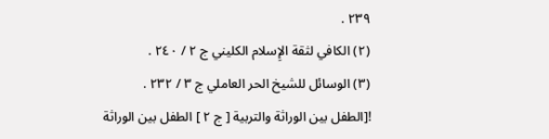٢٣٩ .
(٢) الكافي لثقة الإِسلام الكليني ج ٢ / ٢٤٠ .
(٣) الوسائل للشيخ الحر العاملي ج ٣ / ٢٣٢ .
![الطفل بين الوراثة والتربية [ ج ٢ ] الطفل بين الوراثة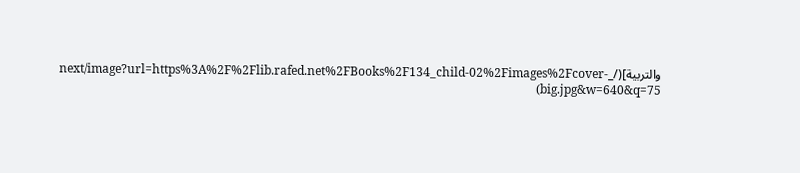والتربية](/_next/image?url=https%3A%2F%2Flib.rafed.net%2FBooks%2F134_child-02%2Fimages%2Fcover-big.jpg&w=640&q=75)